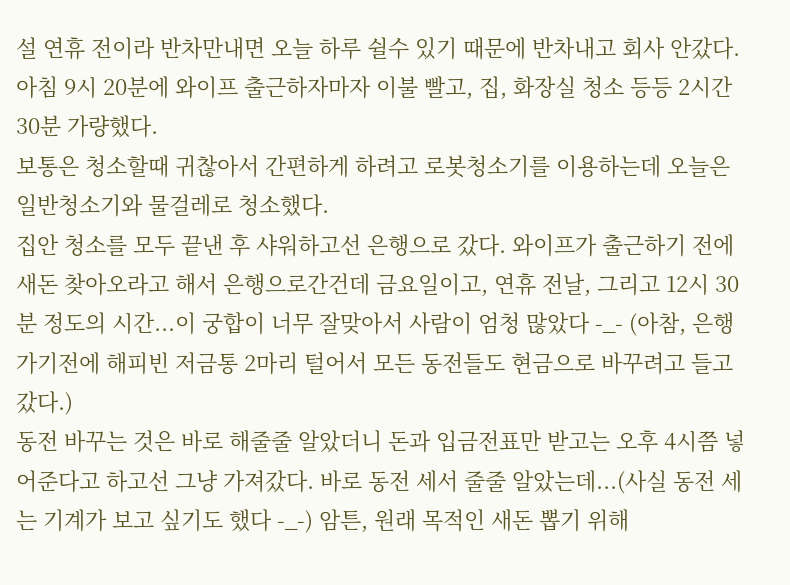설 연휴 전이라 반차만내면 오늘 하루 쉴수 있기 때문에 반차내고 회사 안갔다.
아침 9시 20분에 와이프 출근하자마자 이불 빨고, 집, 화장실 청소 등등 2시간 30분 가량했다.
보통은 청소할때 귀찮아서 간편하게 하려고 로봇청소기를 이용하는데 오늘은 일반청소기와 물걸레로 청소했다.
집안 청소를 모두 끝낸 후 샤워하고선 은행으로 갔다. 와이프가 출근하기 전에 새돈 찾아오라고 해서 은행으로간건데 금요일이고, 연휴 전날, 그리고 12시 30분 정도의 시간...이 궁합이 너무 잘맞아서 사람이 엄청 많았다 -_- (아참, 은행 가기전에 해피빈 저금통 2마리 털어서 모든 동전들도 현금으로 바꾸려고 들고 갔다.)
동전 바꾸는 것은 바로 해줄줄 알았더니 돈과 입금전표만 받고는 오후 4시쯤 넣어준다고 하고선 그냥 가져갔다. 바로 동전 세서 줄줄 알았는데...(사실 동전 세는 기계가 보고 싶기도 했다 -_-) 암튼, 원래 목적인 새돈 뽑기 위해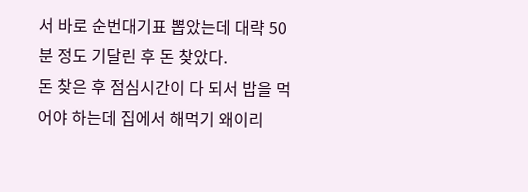서 바로 순번대기표 뽑았는데 대략 50분 정도 기달린 후 돈 찾았다.
돈 찾은 후 점심시간이 다 되서 밥을 먹어야 하는데 집에서 해먹기 왜이리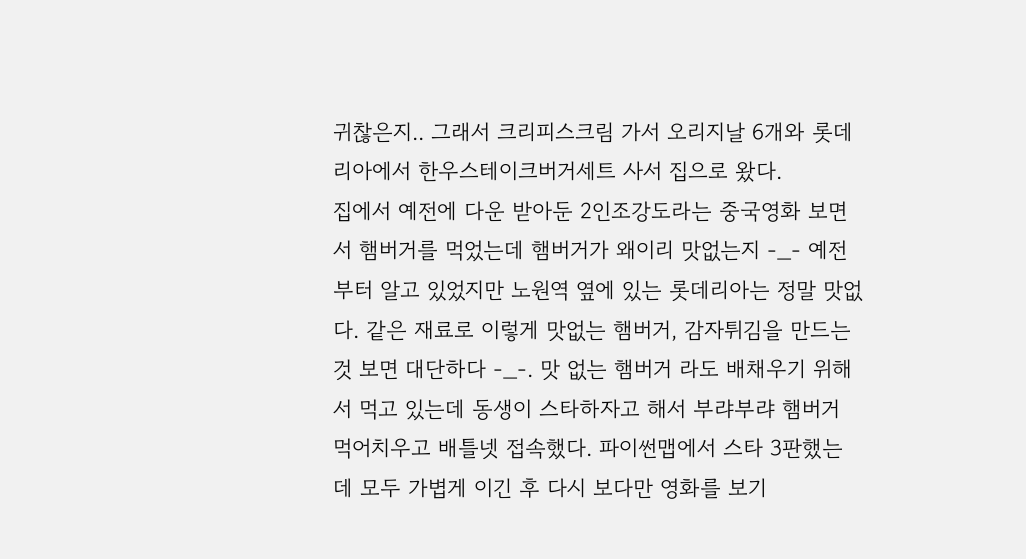귀찮은지.. 그래서 크리피스크림 가서 오리지날 6개와 롯데리아에서 한우스테이크버거세트 사서 집으로 왔다.
집에서 예전에 다운 받아둔 2인조강도라는 중국영화 보면서 햄버거를 먹었는데 햄버거가 왜이리 맛없는지 -_- 예전부터 알고 있었지만 노원역 옆에 있는 롯데리아는 정말 맛없다. 같은 재료로 이렇게 맛없는 햄버거, 감자튀김을 만드는것 보면 대단하다 -_-. 맛 없는 햄버거 라도 배채우기 위해서 먹고 있는데 동생이 스타하자고 해서 부랴부랴 햄버거 먹어치우고 배틀넷 접속했다. 파이썬맵에서 스타 3판했는데 모두 가볍게 이긴 후 다시 보다만 영화를 보기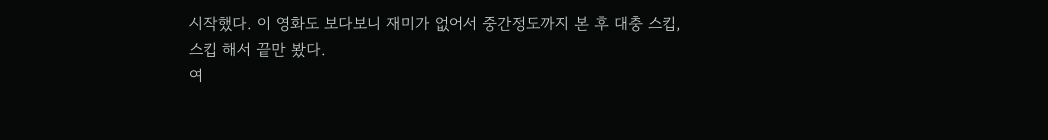시작했다. 이 영화도 보다보니 재미가 없어서 중간정도까지 본 후 대충 스킵, 스킵 해서 끝만 봤다.
여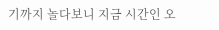기까지 놀다보니 지금 시간인 오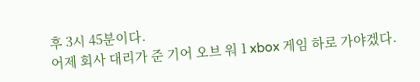후 3시 45분이다.
어제 회사 대리가 준 기어 오브 워 1 xbox 게임 하로 가야겠다.